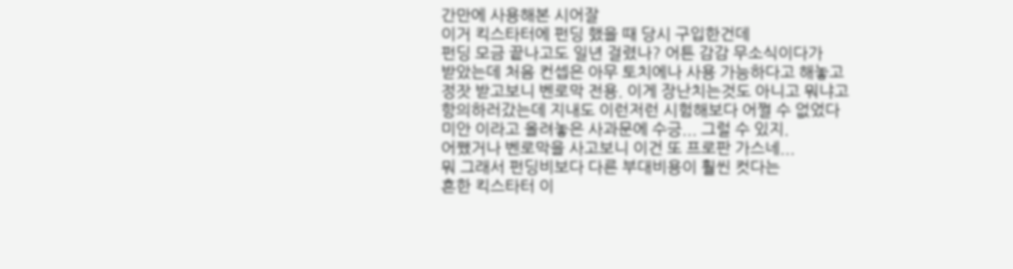간만에 사용해본 시어잘
이거 킥스타터에 펀딩 했을 때 당시 구입한건데
펀딩 모금 끝나고도 일년 걸렸나? 어튼 감감 무소식이다가
받았는데 처음 컨셉은 아무 토치에나 사용 가능하다고 해놓고
정잣 받고보니 벤로막 전용. 이게 장난치는것도 아니고 뭐냐고
항의하러갔는데 지내도 이런저런 시험해보다 어쩔 수 없었다
미안 이라고 올려놓은 사과문에 수긍... 그럴 수 있지.
어쨌거나 벤로막을 사고보니 이건 또 프로판 가스네...
뭐 그래서 펀딩비보다 다른 부대비용이 훨씬 컷다는
흔한 킥스타터 이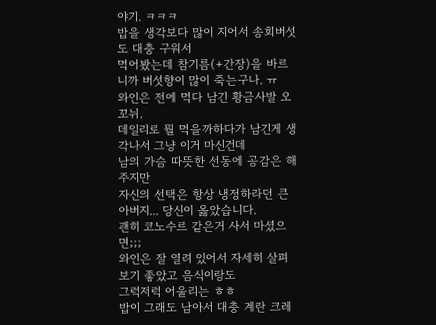야기. ㅋㅋㅋ
밥을 생각보다 많이 지어서 송회버섯도 대충 구워서
먹어봤는데 참기름(+간장)을 바르니까 버섯향이 많이 죽는구나. ㅠ
와인은 전에 먹다 남긴 황금사발 오꼬뉘.
데일리로 뭘 먹을까하다가 남긴게 생각나서 그냥 이거 마신건데
남의 가슴 따뜻한 선동에 공감은 해주지만
자신의 선택은 항상 냉정하라던 큰아버지... 당신이 옳았습니다.
괜히 코노수르 같은거 사서 마셨으면;;;
와인은 잘 열려 있어서 자세히 살펴보기 좋았고 음식이랑도
그럭저럭 어울리는 ㅎㅎ
밥이 그래도 남아서 대충 계란 크레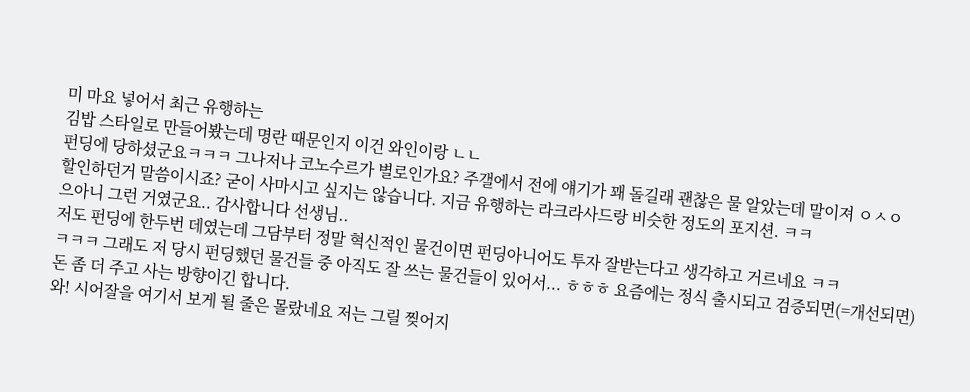미 마요 넣어서 최근 유행하는
김밥 스타일로 만들어봤는데 명란 때문인지 이건 와인이랑 ㄴㄴ
펀딩에 당하셨군요ㅋㅋㅋ 그나저나 코노수르가 별로인가요? 주갤에서 전에 얘기가 꽤 돌길래 괜찮은 물 알았는데 말이져 ㅇㅅㅇ
할인하던거 말씀이시죠? 굳이 사마시고 싶지는 않습니다. 지금 유행하는 라크라사드랑 비슷한 정도의 포지션. ㅋㅋ
으아니 그런 거였군요.. 감사합니다 선생님..
저도 펀딩에 한두번 데였는데 그담부터 정말 혁신적인 물건이면 펀딩아니어도 투자 잘받는다고 생각하고 거르네요 ㅋㅋ
ㅋㅋㅋ 그래도 저 당시 펀딩했던 물건들 중 아직도 잘 쓰는 물건들이 있어서... ㅎㅎㅎ 요즘에는 정식 출시되고 검증되면(=개선되면) 돈 좀 더 주고 사는 방향이긴 합니다.
와! 시어잘을 여기서 보게 될 줄은 몰랐네요 저는 그릴 찢어지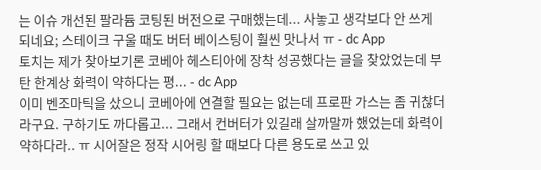는 이슈 개선된 팔라듐 코팅된 버전으로 구매했는데... 사놓고 생각보다 안 쓰게 되네요; 스테이크 구울 때도 버터 베이스팅이 훨씬 맛나서 ㅠ - dc App
토치는 제가 찾아보기론 코베아 헤스티아에 장착 성공했다는 글을 찾았었는데 부탄 한계상 화력이 약하다는 평... - dc App
이미 벤조마틱을 샀으니 코베아에 연결할 필요는 없는데 프로판 가스는 좀 귀찮더라구요. 구하기도 까다롭고... 그래서 컨버터가 있길래 살까말까 했었는데 화력이 약하다라.. ㅠ 시어잘은 정작 시어링 할 때보다 다른 용도로 쓰고 있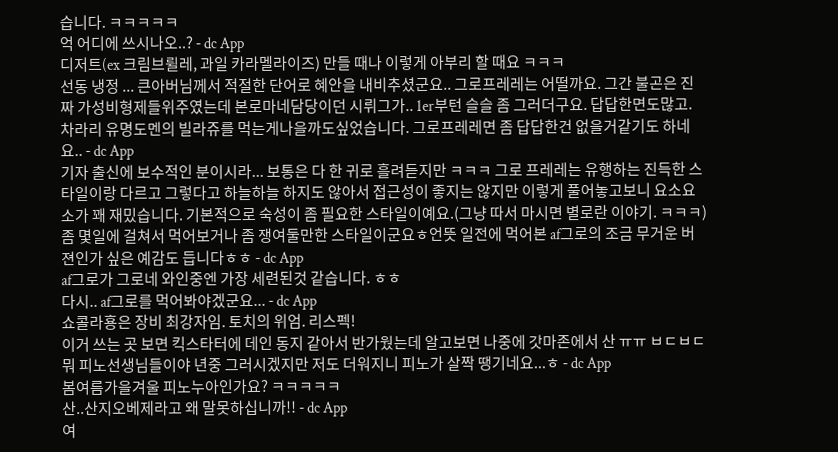습니다. ㅋㅋㅋㅋㅋ
억 어디에 쓰시나오..? - dc App
디저트(ex 크림브륄레, 과일 카라멜라이즈) 만들 때나 이렇게 아부리 할 때요 ㅋㅋㅋ
선동 냉정 ... 큰아버님께서 적절한 단어로 혜안을 내비추셨군요.. 그로프레레는 어떨까요. 그간 불곤은 진짜 가성비형제들위주였는데 본로마네담당이던 시뤼그가.. 1er부턴 슬슬 좀 그러더구요. 답답한면도많고. 차라리 유명도멘의 빌라쥬를 먹는게나을까도싶었습니다. 그로프레레면 좀 답답한건 없을거같기도 하네요.. - dc App
기자 출신에 보수적인 분이시라... 보통은 다 한 귀로 흘려듣지만 ㅋㅋㅋ 그로 프레레는 유행하는 진득한 스타일이랑 다르고 그렇다고 하늘하늘 하지도 않아서 접근성이 좋지는 않지만 이렇게 풀어놓고보니 요소요소가 꽤 재밌습니다. 기본적으로 숙성이 좀 필요한 스타일이예요.(그냥 따서 마시면 별로란 이야기. ㅋㅋㅋ)
좀 몇일에 걸쳐서 먹어보거나 좀 쟁여둘만한 스타일이군요ㅎ언뜻 일전에 먹어본 af그로의 조금 무거운 버젼인가 싶은 예감도 듭니다ㅎㅎ - dc App
af그로가 그로네 와인중엔 가장 세련된것 같습니다. ㅎㅎ
다시.. af그로를 먹어봐야겠군요... - dc App
쇼콜라횽은 장비 최강자임. 토치의 위엄. 리스펙!
이거 쓰는 곳 보면 킥스타터에 데인 동지 같아서 반가웠는데 알고보면 나중에 갓마존에서 산 ㅠㅠ ㅂㄷㅂㄷ
뭐 피노선생님들이야 년중 그러시겠지만 저도 더워지니 피노가 살짝 땡기네요...ㅎ - dc App
봄여름가을겨울 피노누아인가요? ㅋㅋㅋㅋㅋ
산..산지오베제라고 왜 말못하십니까!! - dc App
여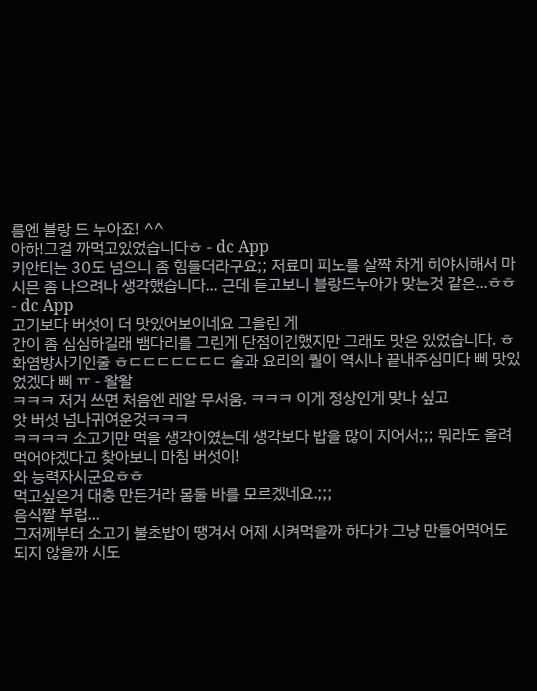름엔 블랑 드 누아죠! ^^
아하!그걸 까먹고있었습니다ㅎ - dc App
키안티는 30도 넘으니 좀 힘들더라구요;; 저료미 피노를 살짝 차게 히야시해서 마시믄 좀 나으려나 생각했습니다... 근데 듣고보니 블랑드누아가 맞는것 같은...ㅎㅎ - dc App
고기보다 버섯이 더 맛있어보이네요 그을린 게
간이 좀 심심하길래 뱀다리를 그린게 단점이긴했지만 그래도 맛은 있었습니다. ㅎ
화염방사기인줄 ㅎㄷㄷㄷㄷㄷㄷㄷ 술과 요리의 퀄이 역시나 끝내주심미다 삐 맛있었겠다 삐 ㅠ - 왈왈
ㅋㅋㅋ 저거 쓰면 처음엔 레알 무서움. ㅋㅋㅋ 이게 정상인게 맞나 싶고
앗 버섯 넘나귀여운것ㅋㅋㅋ
ㅋㅋㅋㅋ 소고기만 먹을 생각이였는데 생각보다 밥을 많이 지어서;;; 뭐라도 올려먹어야겠다고 찾아보니 마침 버섯이!
와 능력자시군요ㅎㅎ
먹고싶은거 대충 만든거라 몸둘 바를 모르겠네요.;;;
음식짤 부럽...
그저께부터 소고기 불초밥이 땡겨서 어제 시켜먹을까 하다가 그냥 만들어먹어도 되지 않을까 시도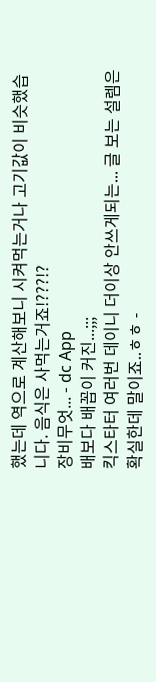했는데 역으로 계산해보니 시켜먹는거나 고기값이 비슷했습니다. 음식은 사먹는거죠!???!?
장비무엇... - dc App
배보다 배꼽이 커진...;;;
킥스타터 여러번 데이니 더이상 안쓰게되는... 글 보는 설렘은 확실한데 말이죠..ㅎㅎ -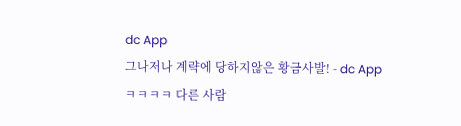dc App
그나저나 계략에 당하지않은 황금사발! - dc App
ㅋㅋㅋㅋ 다른 사람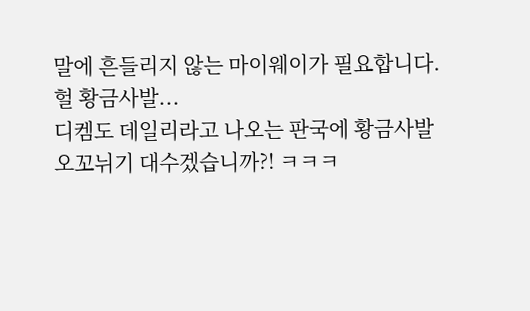말에 흔들리지 않는 마이웨이가 필요합니다.
헐 황금사발...
디켐도 데일리라고 나오는 판국에 황금사발 오꼬뉘기 대수겠습니까?! ㅋㅋㅋ